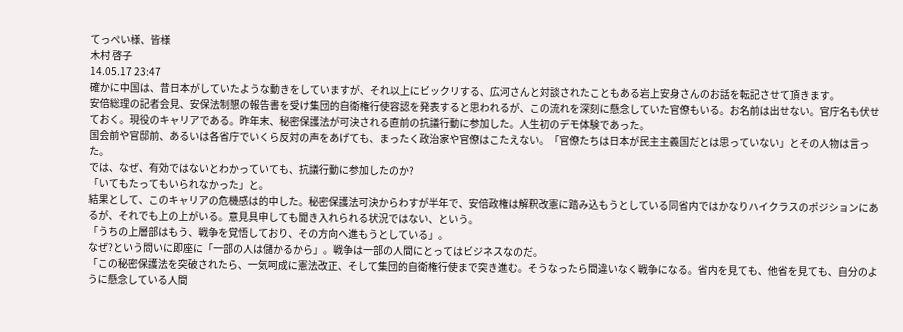てっぺい様、皆様
木村 啓子
14.05.17 23:47
確かに中国は、昔日本がしていたような動きをしていますが、それ以上にビックリする、広河さんと対談されたこともある岩上安身さんのお話を転記させて頂きます。
安倍総理の記者会見、安保法制懇の報告書を受け集団的自衛権行使容認を発表すると思われるが、この流れを深刻に懸念していた官僚もいる。お名前は出せない。官庁名も伏せておく。現役のキャリアである。昨年末、秘密保護法が可決される直前の抗議行動に参加した。人生初のデモ体験であった。
国会前や官邸前、あるいは各省庁でいくら反対の声をあげても、まったく政治家や官僚はこたえない。「官僚たちは日本が民主主義国だとは思っていない」とその人物は言った。
では、なぜ、有効ではないとわかっていても、抗議行動に参加したのか?
「いてもたってもいられなかった」と。
結果として、このキャリアの危機感は的中した。秘密保護法可決からわすが半年で、安倍政権は解釈改憲に踏み込もうとしている同省内ではかなりハイクラスのポジションにあるが、それでも上の上がいる。意見具申しても聞き入れられる状況ではない、という。
「うちの上層部はもう、戦争を覚悟しており、その方向へ進もうとしている」。
なぜ?という問いに即座に「一部の人は儲かるから」。戦争は一部の人間にとってはビジネスなのだ。
「この秘密保護法を突破されたら、一気呵成に憲法改正、そして集団的自衛権行使まで突き進む。そうなったら間違いなく戦争になる。省内を見ても、他省を見ても、自分のように懸念している人間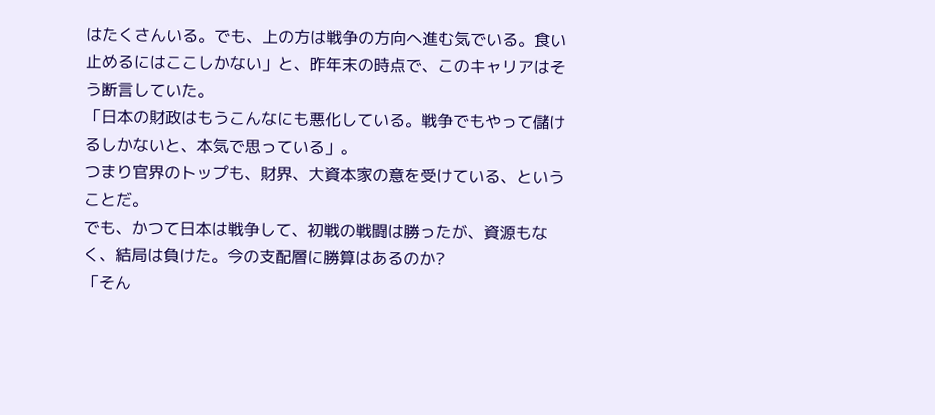はたくさんいる。でも、上の方は戦争の方向へ進む気でいる。食い止めるにはここしかない」と、昨年末の時点で、このキャリアはそう断言していた。
「日本の財政はもうこんなにも悪化している。戦争でもやって儲けるしかないと、本気で思っている」。
つまり官界のトップも、財界、大資本家の意を受けている、ということだ。
でも、かつて日本は戦争して、初戦の戦闘は勝ったが、資源もなく、結局は負けた。今の支配層に勝算はあるのか?
「そん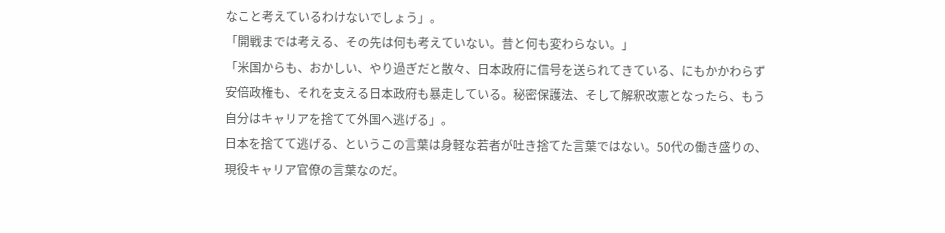なこと考えているわけないでしょう」。
「開戦までは考える、その先は何も考えていない。昔と何も変わらない。」
「米国からも、おかしい、やり過ぎだと散々、日本政府に信号を送られてきている、にもかかわらず安倍政権も、それを支える日本政府も暴走している。秘密保護法、そして解釈改憲となったら、もう自分はキャリアを捨てて外国へ逃げる」。
日本を捨てて逃げる、というこの言葉は身軽な若者が吐き捨てた言葉ではない。50代の働き盛りの、現役キャリア官僚の言葉なのだ。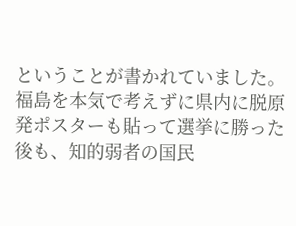ということが書かれていました。福島を本気で考えずに県内に脱原発ポスターも貼って選挙に勝った後も、知的弱者の国民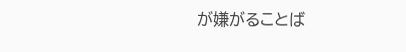が嫌がることば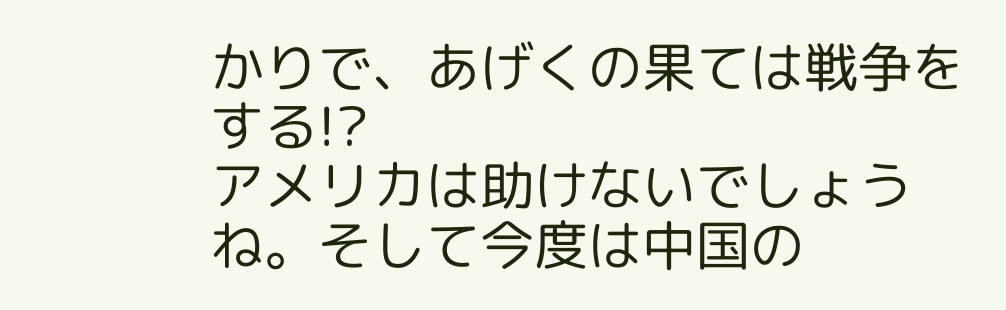かりで、あげくの果ては戦争をする!?
アメリカは助けないでしょうね。そして今度は中国の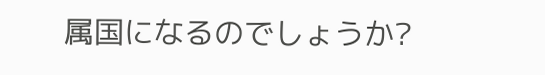属国になるのでしょうか?